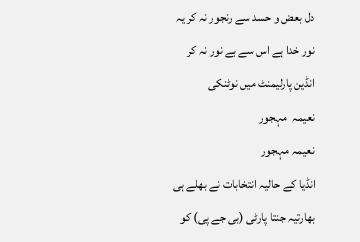دل بعض و حسد سے رنجور نہ کر یہ نور خدا ہے اس سے بے نور نہ کر
انڈین پارلیمنٹ میں نوٹنکی
نعیمہ  مہجور
نعیمہ مہجور
انڈیا کے حالیہ انتخابات نے بھلے ہی بھارتیہ جنتا پارٹی (بی جے پی) کو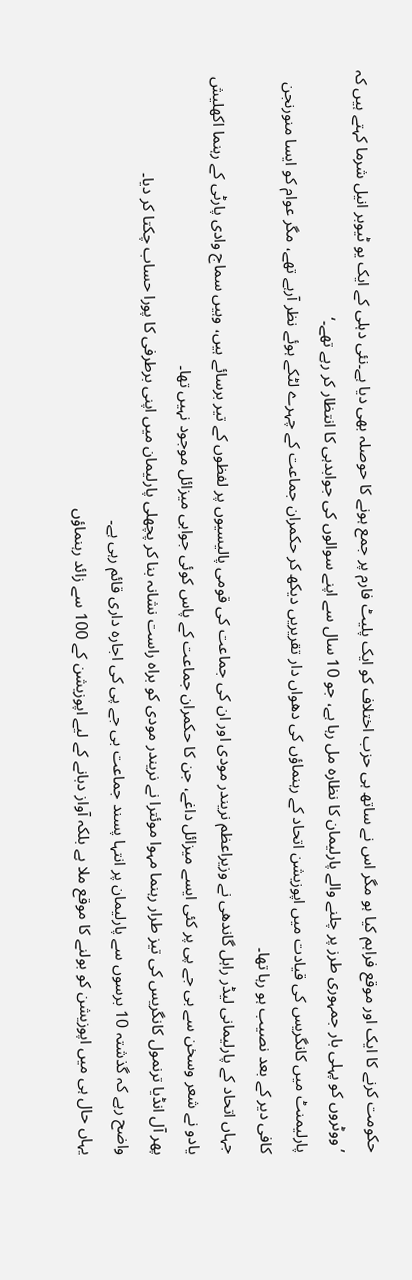حکومت کرنے کا ایک اور موقع فراہم کیا ہو مگر اس نے ساتھ ہی حزب اختلاف کو ایک پلیٹ فارم پر جمع ہونے کا حوصلہ بھی دیا ہے۔نئی دہلی کے ایک یو ٹیوبر انیل شرما کہتے ہیں کہ ’ووٹروں کو پہلی بار جمہوری طرز پر چلنے والے پارلیمان کا نظارہ مل رہا ہے، جو 10 سال سے اپنے سوالوں کی جوابدہی کا انتظار کر رہے تھے۔‘
پارلیمنٹ میں کانگریس کی قیادت میں اپوزیشن اتحاد کے رہنماؤں کی دھواں دار تقریریں دیکھ کر حکمران جماعت کے چہرے لٹکے ہوئے نظر آرہے تھے، مگر عوام کو ایسا منورنجن کافی دیر کے بعد نصیب ہو رہا تھا۔
جہاں اتحاد کے پارلیمانی لیڈر راہل گاندھی نے وزیراعظم نریندر مودی اور ان کی جماعت کی قومی پالیسیوں پر لفظوں کے تیر برسائے ہیں، وہیں سماج وادی پارٹی کے رہنما اکھلیش یادو نے شعر وسخن سے بی جے پی پر کئی ایسے میزائل داغے، جن کا حکمران جماعت کے پاس کوئی جوابی میزائل موجود نہیں تھا۔
پھر آل انڈیا ترنمول کانگریس کی تیز طرار رہنما مہوا موئترا نے نریندر مودی کو براہ راست نشانہ بنا کر پچھلی پارلیمان میں اپنی برطرفی کا پورا حساب چکتا کر دیا۔
واضح رہے کہ گذشتہ 10 برسوں سے پارلیمان پر انتہا پسند جماعت بی جے پی کی اجارہ داری قائم رہی ہے۔
یہاں حال ہی میں اپوزیشن کو بولنے کا موقع ملا ہے بلکہ آواز دبانے کے لیے اپوزیشن کے 100 سے زائد رہنماؤں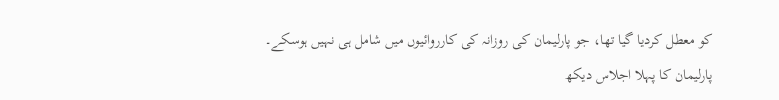کو معطل کردیا گیا تھا، جو پارلیمان کی روزانہ کی کارروائیوں میں شامل ہی نہیں ہوسکے۔
پارلیمان کا پہلا اجلاس دیکھ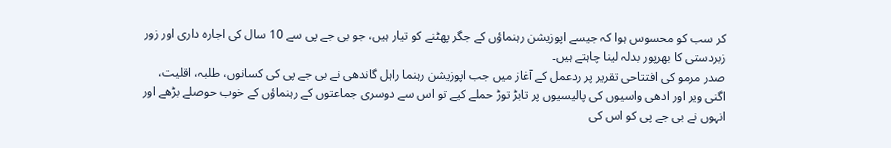کر سب کو محسوس ہوا کہ جیسے اپوزیشن رہنماؤں کے جگر پھٹنے کو تیار ہیں، جو بی جے پی سے 10 سال کی اجارہ داری اور زور زبردستی کا بھرپور بدلہ لینا چاہتے ہیں۔
صدر مرمو کی افتتاحی تقریر پر ردعمل کے آغاز میں جب اپوزیشن رہنما راہل گاندھی نے بی جے پی کی کسانوں، طلبہ، اقلیت، اگنی ویر اور ادھی واسیوں کی پالیسیوں پر تابڑ توڑ حملے کیے تو اس سے دوسری جماعتوں کے رہنماؤں کے خوب حوصلے بڑھے اور انہوں نے بی جے پی کو اس کی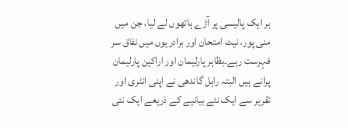ہر ایک پالیسی پر آڑے ہاتھوں لے لیا، جن میں منی پور، نیٹ امتحان اور برادریوں میں نفاق سر فہرست رہے۔بظاہر پارلیمان اور اراکین پارلیمان پرانے ہیں البتہ راہل گاندھی نے اپنی انٹری اور تقریر سے ایک نئے بیانیے کے ذریعے ایک نئی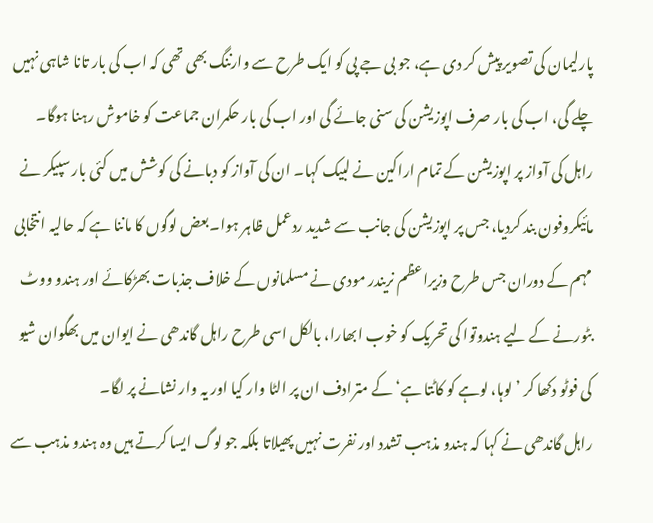پارلیمان کی تصویر پیش کر دی ہے، جو بی جے پی کو ایک طرح سے وارننگ بھی تھی کہ اب کی بار تانا شاہی نہیں چلے گی، اب کی بار صرف اپوزیشن کی سنی جائے گی اور اب کی بار حکمران جماعت کو خاموش رہنا ہوگا۔
راہل کی آواز پر اپوزیشن کے تمام اراکین نے لبیک کہا۔ ان کی آواز کو دبانے کی کوشش میں کئی بار سپیکر نے مائیکروفون بند کردیا، جس پر اپوزیشن کی جانب سے شدید ردعمل ظاہر ہوا۔بعض لوگوں کا ماننا ہے کہ حالیہ انتخابی مہم کے دوران جس طرح وزیراعظم نریندر مودی نے مسلمانوں کے خلاف جذبات بھڑکائے اور ہندو ووٹ بٹورنے کے لیے ہندوتوا کی تحریک کو خوب ابھارا، بالکل اسی طرح راہل گاندھی نے ایوان میں بھگوان شیو کی فوٹو دکھا کر ’لوہا، لوہے کو کاٹتا ہے‘ کے مترادف ان پر الٹا وار کیا اور یہ وار نشانے پر لگا۔
راہل گاندھی نے کہا کہ ہندو مذہب تشدد اور نفرت نہیں پھیلاتا بلکہ جو لوگ ایسا کرتے ہیں وہ ہندو مذہب سے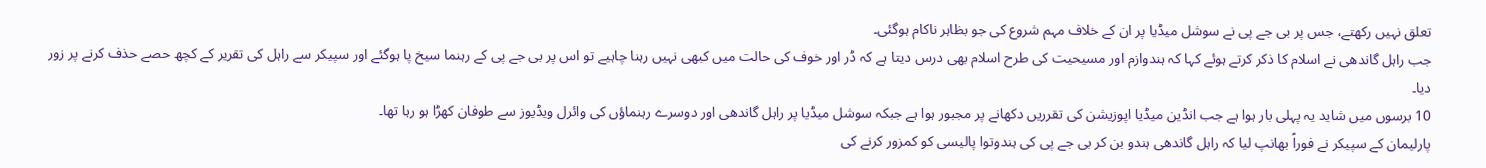تعلق نہیں رکھتے، جس پر بی جے پی نے سوشل میڈیا پر ان کے خلاف مہم شروع کی جو بظاہر ناکام ہوگئی۔
جب راہل گاندھی نے اسلام کا ذکر کرتے ہوئے کہا کہ ہندوازم اور مسیحیت کی طرح اسلام بھی درس دیتا ہے کہ ڈر اور خوف کی حالت میں کبھی نہیں رہنا چاہیے تو اس پر بی جے پی کے رہنما سیخ پا ہوگئے اور سپیکر سے راہل کی تقریر کے کچھ حصے حذف کرنے پر زور دیا۔
10 برسوں میں شاید یہ پہلی بار ہوا ہے جب انڈین میڈیا اپوزیشن کی تقرریں دکھانے پر مجبور ہوا ہے جبکہ سوشل میڈیا پر راہل گاندھی اور دوسرے رہنماؤں کی وائرل ویڈیوز سے طوفان کھڑا ہو رہا تھا۔
پارلیمان کے سپیکر نے فوراً بھانپ لیا کہ راہل گاندھی ہندو بن کر بی جے پی کی ہندوتوا پالیسی کو کمزور کرنے کی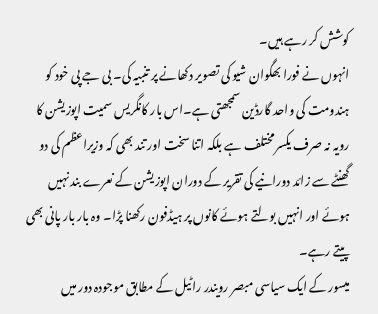کوشش کر رہے ہیں۔
انہوں نے فورا بھگوان شیو کی تصویر دکھانے پر تنبیہ کی۔ بی جے پی خود کو ہندومت کی واحد گارڈین سمجھتی ہے۔اس بار کانگریس سمیت اپوزیشن کا رویہ نہ صرف یکسر مختلف ہے بلکہ اتنا سخت اور تند بھی کہ وزیراعظم کی دو گھنٹے سے زائد دورانیے کی تقریر کے دوران اپوزیشن کے نعرے بند نہیں ہوئے اور انہیں بولتے ہوئے کانوں پر ہیڈفون رکھنا پڑا۔ وہ بار بار پانی بھی پیتے رہے۔
میسور کے ایک سیاسی مبصر رویندر راٹیل کے مطابق موجودہ دور میں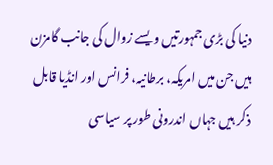دنیا کی بڑی جمہورتیں ویسے زوال کی جانب گامزن ہیں جن میں امریکہ، برطانیہ، فرانس اور انڈیا قابل ذکر ہیں جہاں اندرونی طور پر سیاسی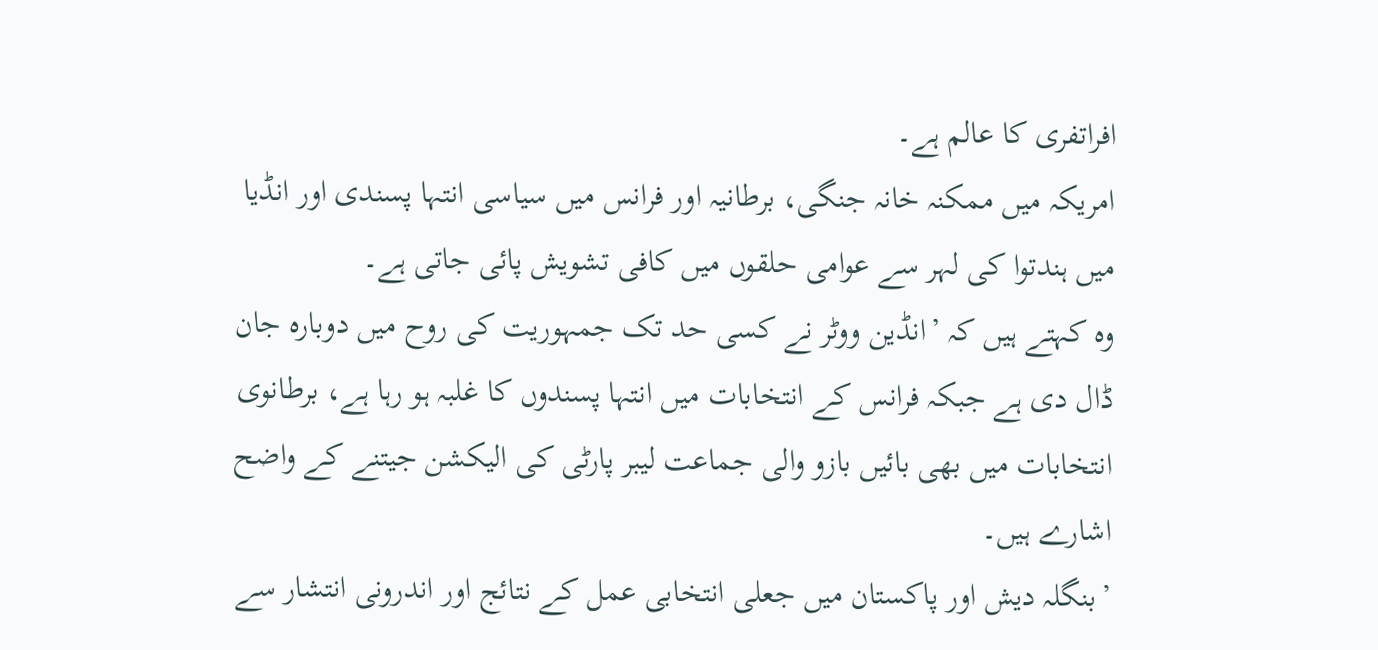افراتفری کا عالم ہے۔
امریکہ میں ممکنہ خانہ جنگی، برطانیہ اور فرانس میں سیاسی انتہا پسندی اور انڈیا میں ہندتوا کی لہر سے عوامی حلقوں میں کافی تشویش پائی جاتی ہے۔
وہ کہتے ہیں کہ ’انڈین ووٹر نے کسی حد تک جمہوریت کی روح میں دوبارہ جان ڈال دی ہے جبکہ فرانس کے انتخابات میں انتہا پسندوں کا غلبہ ہو رہا ہے، برطانوی انتخابات میں بھی بائیں بازو والی جماعت لیبر پارٹی کی الیکشن جیتنے کے واضح اشارے ہیں۔
’بنگلہ دیش اور پاکستان میں جعلی انتخابی عمل کے نتائج اور اندرونی انتشار سے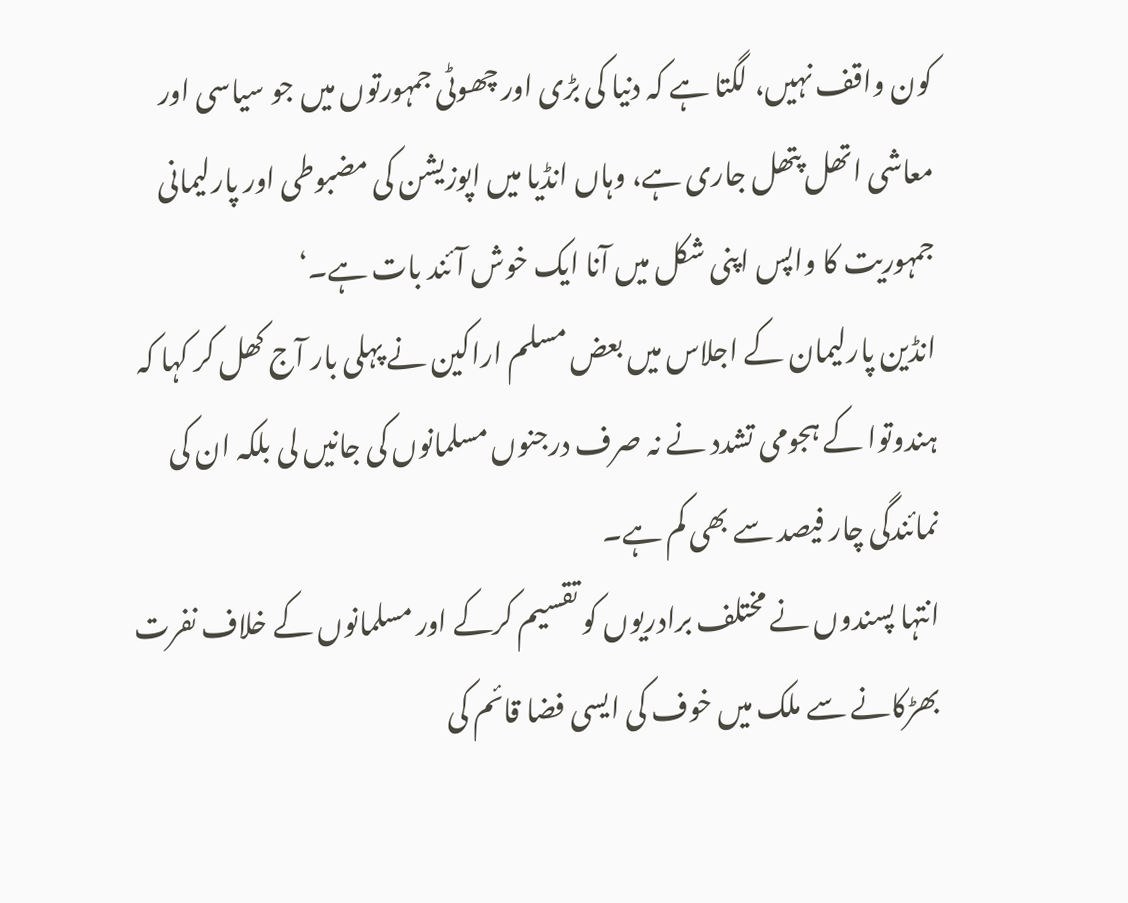کون واقف نہیں، لگتا ہے کہ دنیا کی بڑی اور چھوٹی جمہورتوں میں جو سیاسی اور معاشی اتھل پتھل جاری ہے، وہاں انڈیا میں اپوزیشن کی مضبوطی اور پارلیمانی جمہوریت کا واپس اپنی شکل میں آنا ایک خوش آئند بات ہے۔‘
انڈین پارلیمان کے اجلاس میں بعض مسلم اراکین نے پہلی بار آج کھل کر کہا کہ ہندوتوا کے ہجومی تشدد نے نہ صرف درجنوں مسلمانوں کی جانیں لی بلکہ ان کی نمائندگی چار فیصد سے بھی کم ہے۔
انتہا پسندوں نے مختلف برادریوں کو تقسیم کرکے اور مسلمانوں کے خلاف نفرت بھڑکانے سے ملک میں خوف کی ایسی فضا قائم کی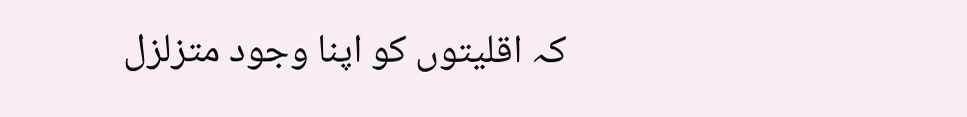کہ اقلیتوں کو اپنا وجود متزلزل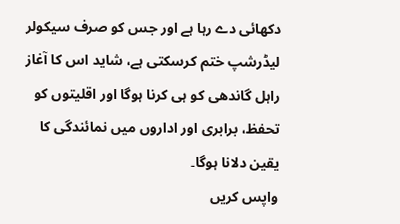دکھائی دے رہا ہے اور جس کو صرف سیکولر لیڈرشپ ختم کرسکتی ہے، شاید اس کا آغاز راہل گاندھی کو ہی کرنا ہوگا اور اقلیتوں کو تحفظ، برابری اور اداروں میں نمائندگی کا یقین دلانا ہوگا۔
واپس کریں